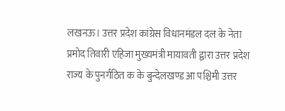लखनऊ। उत्तर प्रदेश कांग्रेस विधानमंडल दल के नेता प्रमोद तिवारी एहिजा मुख्यमंत्री मायावती द्वारा उत्तर प्रदेश राज्य के पुनर्गठित क के बुन्देलखण्ड आ पश्चिमी उत्तर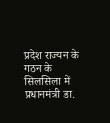प्रदेश राज्यन के गठन के सिलसिला में प्रधानमंत्री डा.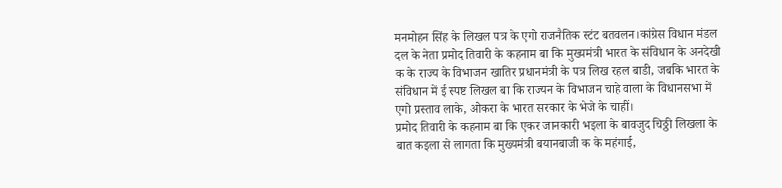मनमोहन सिंह के लिखल पत्र के एगो राजनैतिक स्टंट बतवलन।कांग्रेस विधान मंडल दल के नेता प्रमोद तिवारी के कहनाम बा कि मुख्यमंत्री भारत के संविधान के अनदेखी क के राज्य के विभाजन खातिर प्रधानमंत्री के पत्र लिख रहल बाडी, जबकि भारत के संविधान में ई स्पष्ट लिखल बा कि राज्यन के विभाजन चाहे वाला के विधानसभा में एगो प्रस्ताव लाके, ओकरा के भारत सरकार के भेजे के चाहीं।
प्रमोद तिवारी के कहनाम बा कि एकर जानकारी भइला के बावजुद चिठ्ठी लिखला के बात कइला से लागता कि मुख्यमंत्री बयानबाजी क के महंगाई,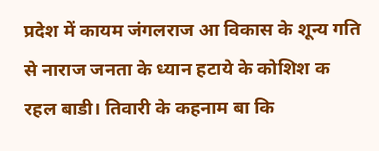प्रदेश में कायम जंगलराज आ विकास के शून्य गति से नाराज जनता के ध्यान हटाये के कोशिश क रहल बाडी। तिवारी के कहनाम बा कि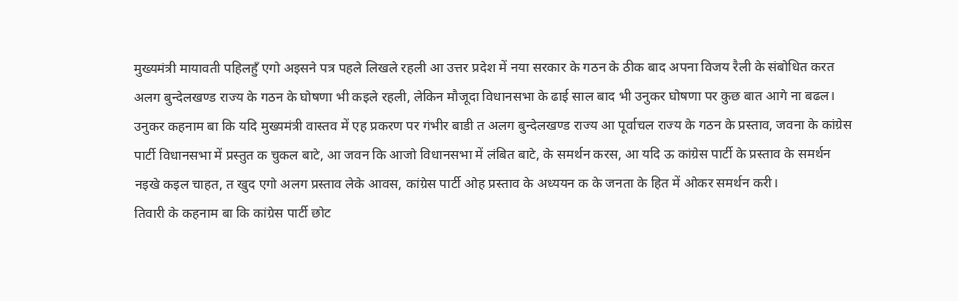मुख्यमंत्री मायावती पहिलहुँ एगो अइसने पत्र पहले लिखले रहली आ उत्तर प्रदेश में नया सरकार के गठन के ठीक बाद अपना विजय रैली के संबोधित करत अलग बुन्देलखण्ड राज्य के गठन के घोषणा भी कइले रहली, लेकिन मौजूदा विधानसभा के ढाई साल बाद भी उनुकर घोषणा पर कुछ बात आगे ना बढल।
उनुकर कहनाम बा कि यदि मुख्यमंत्री वास्तव में एह प्रकरण पर गंभीर बाडी त अलग बुन्देलखण्ड राज्य आ पूर्वाचल राज्य के गठन के प्रस्ताव, जवना के कांग्रेस पार्टी विधानसभा में प्रस्तुत क चुकल बाटे, आ जवन कि आजो विधानसभा में लंबित बाटे, के समर्थन करस, आ यदि ऊ कांग्रेस पार्टी के प्रस्ताव के समर्थन नइखे कइल चाहत, त खुद एगो अलग प्रस्ताव लेके आवस, कांग्रेस पार्टी ओह प्रस्ताव के अध्ययन क के जनता के हित में ओकर समर्थन करी।
तिवारी के कहनाम बा कि कांग्रेस पार्टी छोट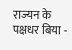राज्यन के पक्षधर बिया -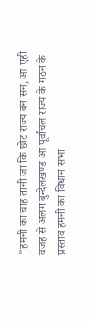"हमनी का चाह तानी जा कि छोट राज्य बन सन, आ एही वजह से अलग बुन्देलखण्ड आ पूर्वांचल राज्य के गठन के प्रस्ताव हमनी का विधान सभा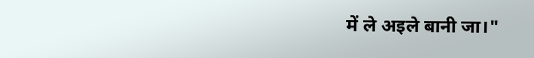में ले अइले बानी जा।"